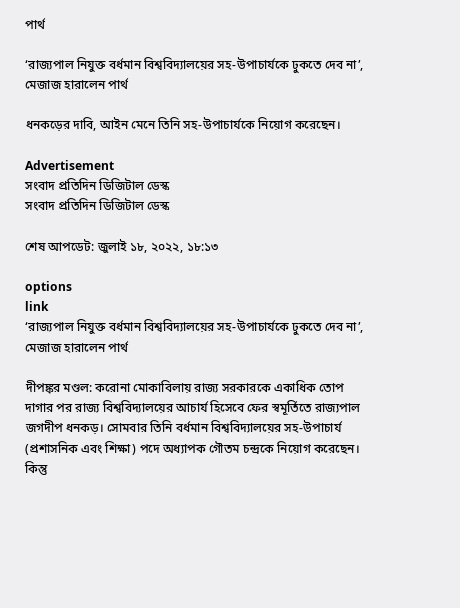পার্থ

‘রাজ্যপাল নিযুক্ত বর্ধমান বিশ্ববিদ্যালয়ের সহ-উপাচার্যকে ঢুকতে দেব না’, মেজাজ হারালেন পার্থ

ধনকড়ের দাবি, আইন মেনে তিনি সহ-উপাচার্যকে নিয়োগ করেছেন।

Advertisement
সংবাদ প্রতিদিন ডিজিটাল ডেস্ক
সংবাদ প্রতিদিন ডিজিটাল ডেস্ক

শেষ আপডেট: জুলাই ১৮, ২০২২, ১৮:১৩

options
link
‘রাজ্যপাল নিযুক্ত বর্ধমান বিশ্ববিদ্যালয়ের সহ-উপাচার্যকে ঢুকতে দেব না’, মেজাজ হারালেন পার্থ

দীপঙ্কর মণ্ডল: করোনা মোকাবিলায় রাজ্য সরকারকে একাধিক তোপ দাগার পর রাজ্য বিশ্ববিদ্যালয়ের আচার্য হিসেবে ফের স্বমূর্তিতে রাজ্যপাল জগদীপ ধনকড়। সোমবার তিনি বর্ধমান বিশ্ববিদ্যালয়ের সহ-উপাচার্য (প্রশাসনিক এবং শিক্ষা) পদে অধ্যাপক গৌতম চন্দ্রকে নিয়োগ করেছেন। কিন্তু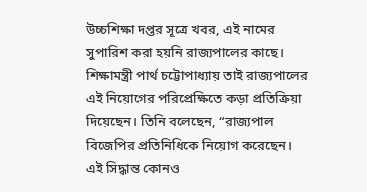উচ্চশিক্ষা দপ্তর সূত্রে খবর, এই নামের সুপারিশ করা হয়নি রাজ্যপালের কাছে। শিক্ষামন্ত্রী পার্থ চট্টোপাধ্যায় তাই রাজ্যপালের এই নিয়োগের পরিপ্রেক্ষিতে কড়া প্রতিক্রিয়া দিয়েছেন। তিনি বলেছেন, “রাজ্যপাল বিজেপির প্রতিনিধিকে নিয়োগ করেছেন। এই সিদ্ধান্ত কোনও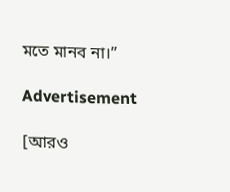মতে মানব না।”

Advertisement

[আরও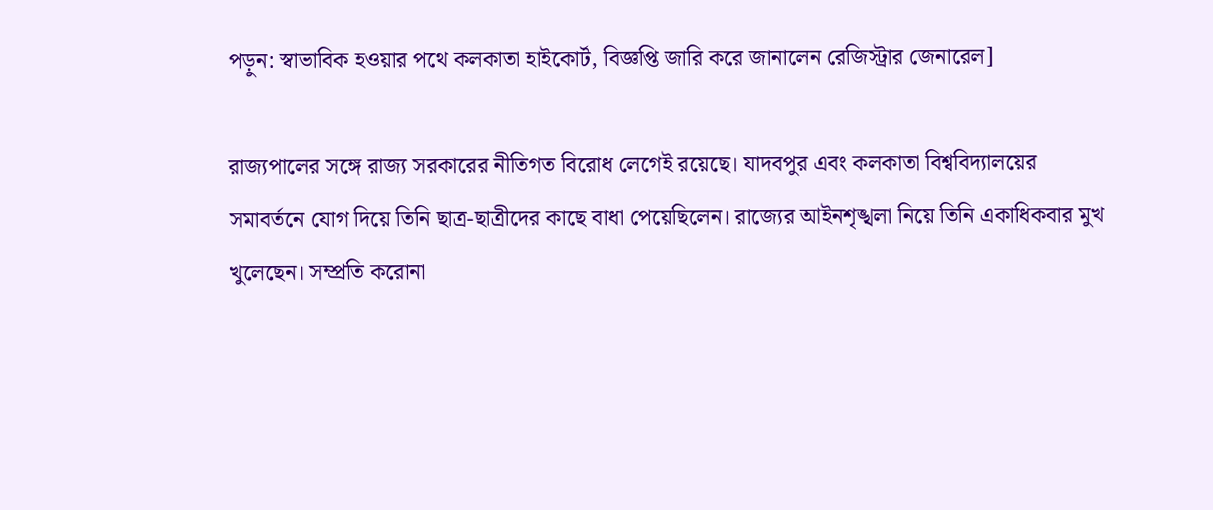পড়ুন: স্বাভাবিক হওয়ার পথে কলকাতা হাইকোর্ট, বিজ্ঞপ্তি জারি করে জানালেন রেজিস্ট্রার জেনারেল]

রাজ্যপালের সঙ্গে রাজ্য সরকারের নীতিগত বিরোধ লেগেই রয়েছে। যাদবপুর এবং কলকাতা বিশ্ববিদ্যালয়ের সমাবর্তনে যোগ দিয়ে তিনি ছাত্র-ছাত্রীদের কাছে বাধা পেয়েছিলেন। রাজ্যের আইনশৃঙ্খলা নিয়ে তিনি একাধিকবার মুখ খুলেছেন। সম্প্রতি করোনা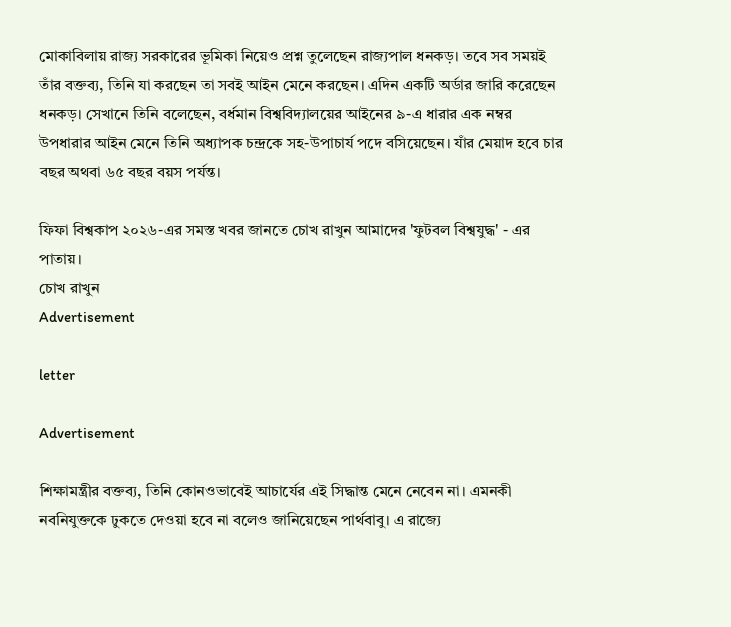মোকাবিলায় রাজ্য সরকারের ভূমিকা নিয়েও প্রশ্ন তুলেছেন রাজ্যপাল ধনকড়। তবে সব সময়ই তাঁর বক্তব্য, তিনি যা করছেন তা সবই আইন মেনে করছেন। এদিন একটি অর্ডার জারি করেছেন ধনকড়। সেখানে তিনি বলেছেন, বর্ধমান বিশ্ববিদ্যালয়ের আইনের ৯-এ ধারার এক নম্বর উপধারার আইন মেনে তিনি অধ্যাপক চন্দ্রকে সহ-উপাচার্য পদে বসিয়েছেন। যাঁর মেয়াদ হবে চার বছর অথবা ৬৫ বছর বয়স পর্যন্ত।

ফিফা বিশ্বকাপ ২০২৬-এর সমস্ত খবর জানতে চোখ রাখুন আমাদের 'ফুটবল বিশ্বযুদ্ধ' - এর পাতায়।
চোখ রাখুন
Advertisement

letter

Advertisement

শিক্ষামন্ত্রীর বক্তব্য, তিনি কোনওভাবেই আচার্যের এই সিদ্ধান্ত মেনে নেবেন না। এমনকী নবনিযুক্তকে ঢুকতে দেওয়া হবে না বলেও জানিয়েছেন পার্থবাবু। এ রাজ্যে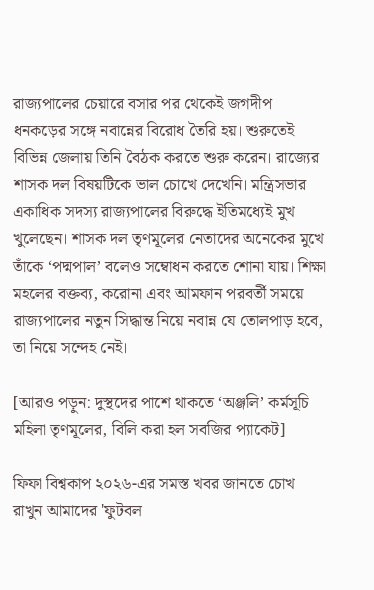রাজ্যপালের চেয়ারে বসার পর থেকেই জগদীপ ধনকড়ের সঙ্গে নবান্নের বিরোধ তৈরি হয়। শুরুতেই বিভিন্ন জেলায় তিনি বৈঠক করতে শুরু করেন। রাজ্যের শাসক দল বিষয়টিকে ভাল চোখে দেখেনি। মন্ত্রিসভার একাধিক সদস্য রাজ্যপালের বিরুদ্ধে ইতিমধ্যেই মুখ খুলেছেন। শাসক দল তৃণমূলের নেতাদের অনেকের মুখে তাঁকে ‘পদ্মপাল’ বলেও সম্বোধন করতে শোনা যায়। শিক্ষা মহলের বক্তব্য, করোনা এবং আমফান পরবর্তী সময়ে রাজ্যপালের নতুন সিদ্ধান্ত নিয়ে নবান্ন যে তোলপাড় হবে, তা নিয়ে সন্দেহ নেই।

[আরও পড়ুন: দুস্থদের পাশে থাকতে ‘অঞ্জলি’ কর্মসূচি মহিলা তৃণমূলের, বিলি করা হল সবজির প্যাকেট]

ফিফা বিশ্বকাপ ২০২৬-এর সমস্ত খবর জানতে চোখ রাখুন আমাদের 'ফুটবল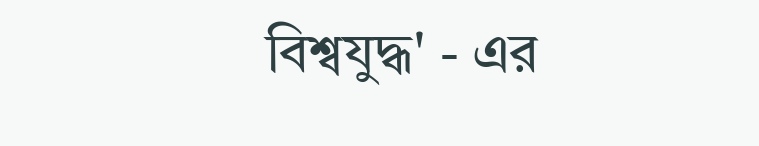বিশ্বযুদ্ধ' - এর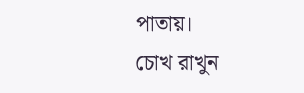পাতায়।
চোখ রাখুন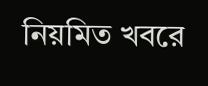নিয়মিত খবরে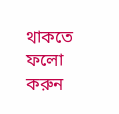থাকতে ফলো করুন